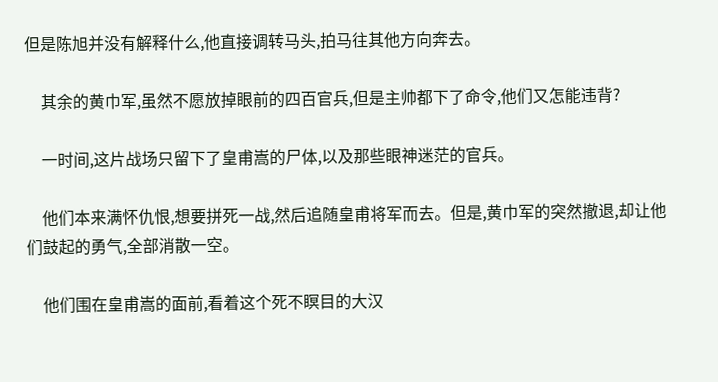但是陈旭并没有解释什么,他直接调转马头,拍马往其他方向奔去。

    其余的黄巾军,虽然不愿放掉眼前的四百官兵,但是主帅都下了命令,他们又怎能违背?

    一时间,这片战场只留下了皇甫嵩的尸体,以及那些眼神迷茫的官兵。

    他们本来满怀仇恨,想要拼死一战,然后追随皇甫将军而去。但是,黄巾军的突然撤退,却让他们鼓起的勇气,全部消散一空。

    他们围在皇甫嵩的面前,看着这个死不瞑目的大汉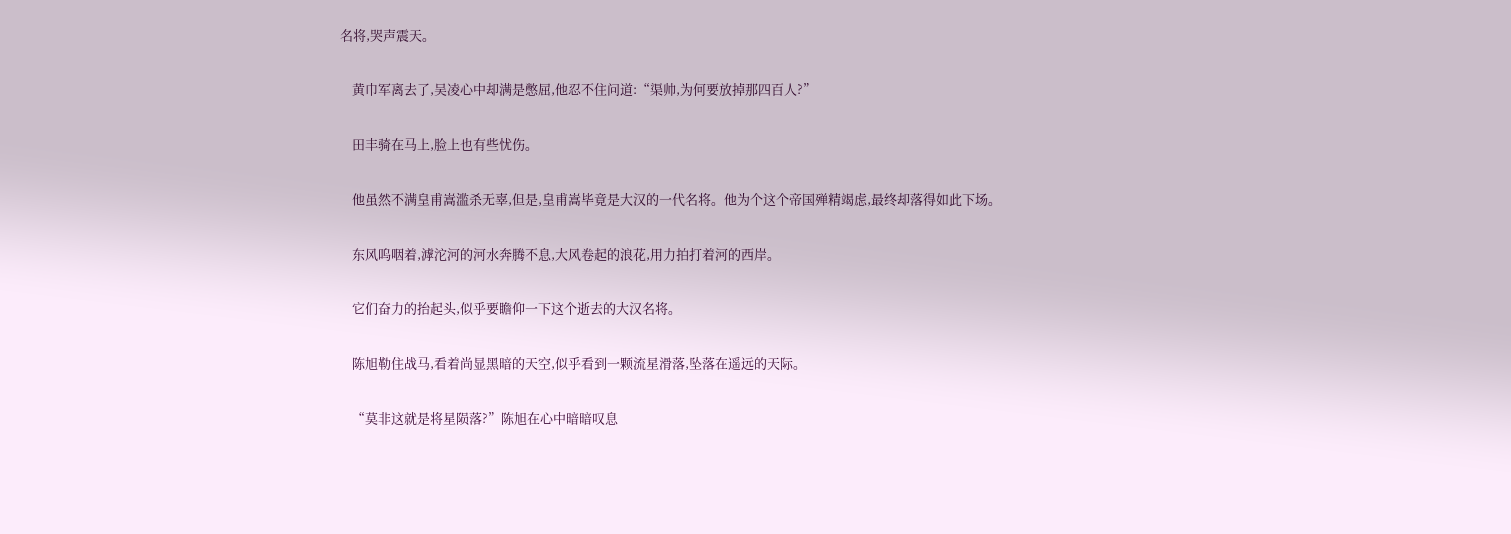名将,哭声震天。

    黄巾军离去了,吴凌心中却满是憋屈,他忍不住问道:“渠帅,为何要放掉那四百人?”

    田丰骑在马上,脸上也有些忧伤。

    他虽然不满皇甫嵩滥杀无辜,但是,皇甫嵩毕竟是大汉的一代名将。他为个这个帝国殚精竭虑,最终却落得如此下场。

    东风呜咽着,滹沱河的河水奔腾不息,大风卷起的浪花,用力拍打着河的西岸。

    它们奋力的抬起头,似乎要瞻仰一下这个逝去的大汉名将。

    陈旭勒住战马,看着尚显黑暗的天空,似乎看到一颗流星滑落,坠落在遥远的天际。

    “莫非这就是将星陨落?”陈旭在心中暗暗叹息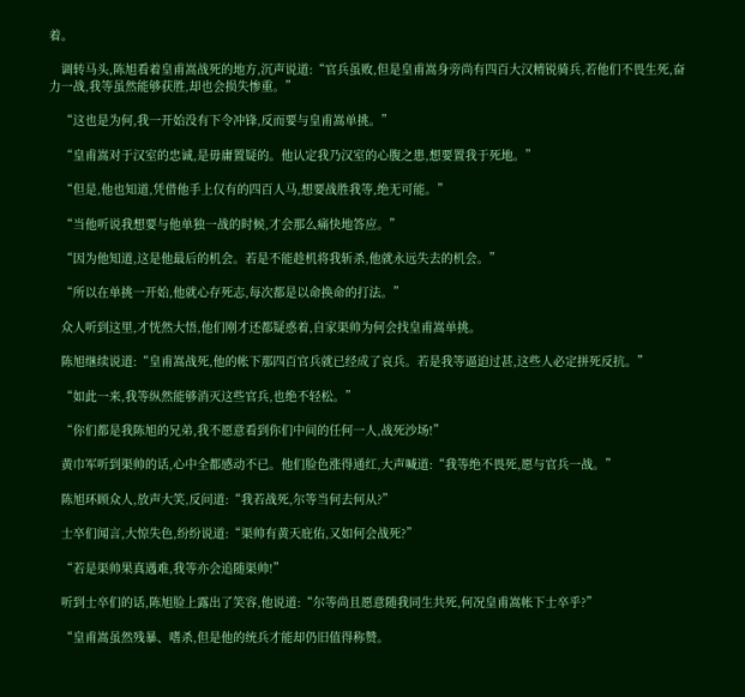着。

    调转马头,陈旭看着皇甫嵩战死的地方,沉声说道:“官兵虽败,但是皇甫嵩身旁尚有四百大汉精锐骑兵,若他们不畏生死,奋力一战,我等虽然能够获胜,却也会损失惨重。”

    “这也是为何,我一开始没有下令冲锋,反而要与皇甫嵩单挑。”

    “皇甫嵩对于汉室的忠诚,是毋庸置疑的。他认定我乃汉室的心腹之患,想要置我于死地。”

    “但是,他也知道,凭借他手上仅有的四百人马,想要战胜我等,绝无可能。”

    “当他听说我想要与他单独一战的时候,才会那么痛快地答应。”

    “因为他知道,这是他最后的机会。若是不能趁机将我斩杀,他就永远失去的机会。”

    “所以在单挑一开始,他就心存死志,每次都是以命换命的打法。”

    众人听到这里,才恍然大悟,他们刚才还都疑惑着,自家渠帅为何会找皇甫嵩单挑。

    陈旭继续说道:“皇甫嵩战死,他的帐下那四百官兵就已经成了哀兵。若是我等逼迫过甚,这些人必定拼死反抗。”

    “如此一来,我等纵然能够消灭这些官兵,也绝不轻松。”

    “你们都是我陈旭的兄弟,我不愿意看到你们中间的任何一人,战死沙场!”

    黄巾军听到渠帅的话,心中全都感动不已。他们脸色涨得通红,大声喊道:“我等绝不畏死,愿与官兵一战。”

    陈旭环顾众人,放声大笑,反问道:“我若战死,尔等当何去何从?”

    士卒们闻言,大惊失色,纷纷说道:“渠帅有黄天庇佑,又如何会战死?”

    “若是渠帅果真遇难,我等亦会追随渠帅!”

    听到士卒们的话,陈旭脸上露出了笑容,他说道:“尔等尚且愿意随我同生共死,何况皇甫嵩帐下士卒乎?”

    “皇甫嵩虽然残暴、嗜杀,但是他的统兵才能却仍旧值得称赞。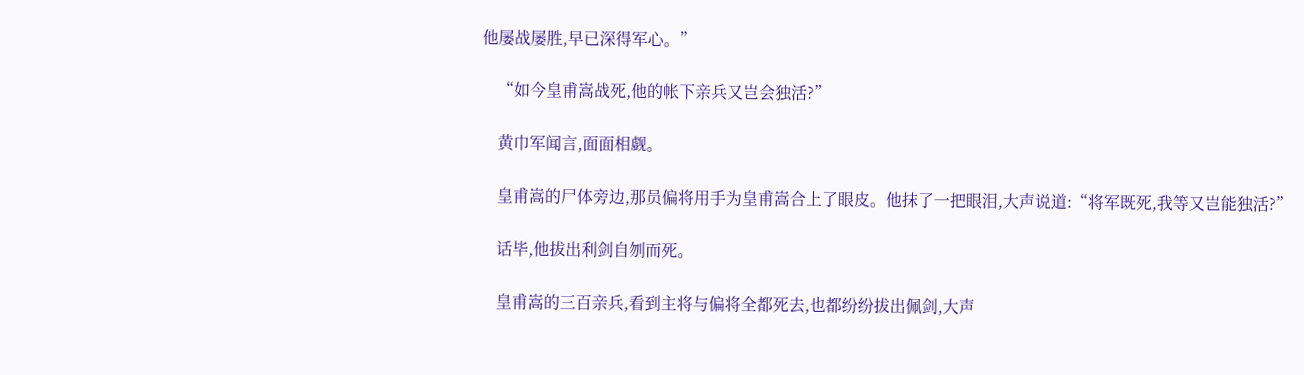他屡战屡胜,早已深得军心。”

    “如今皇甫嵩战死,他的帐下亲兵又岂会独活?”

    黄巾军闻言,面面相觑。

    皇甫嵩的尸体旁边,那员偏将用手为皇甫嵩合上了眼皮。他抹了一把眼泪,大声说道:“将军既死,我等又岂能独活?”

    话毕,他拔出利剑自刎而死。

    皇甫嵩的三百亲兵,看到主将与偏将全都死去,也都纷纷拔出佩剑,大声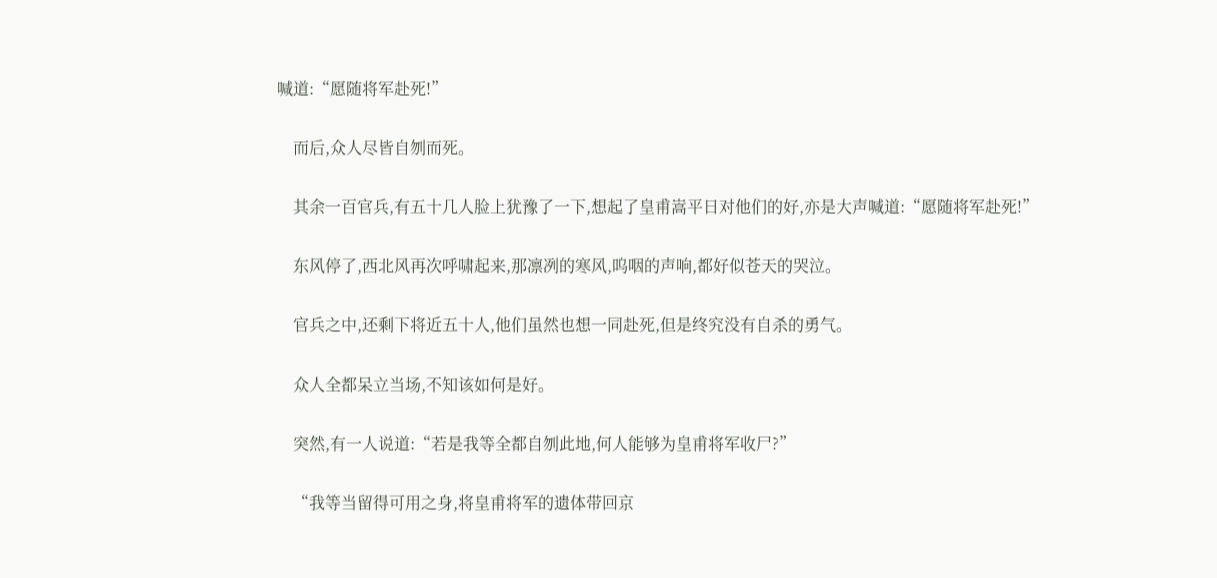喊道:“愿随将军赴死!”

    而后,众人尽皆自刎而死。

    其余一百官兵,有五十几人脸上犹豫了一下,想起了皇甫嵩平日对他们的好,亦是大声喊道:“愿随将军赴死!”

    东风停了,西北风再次呼啸起来,那凛冽的寒风,呜咽的声响,都好似苍天的哭泣。

    官兵之中,还剩下将近五十人,他们虽然也想一同赴死,但是终究没有自杀的勇气。

    众人全都呆立当场,不知该如何是好。

    突然,有一人说道:“若是我等全都自刎此地,何人能够为皇甫将军收尸?”

    “我等当留得可用之身,将皇甫将军的遗体带回京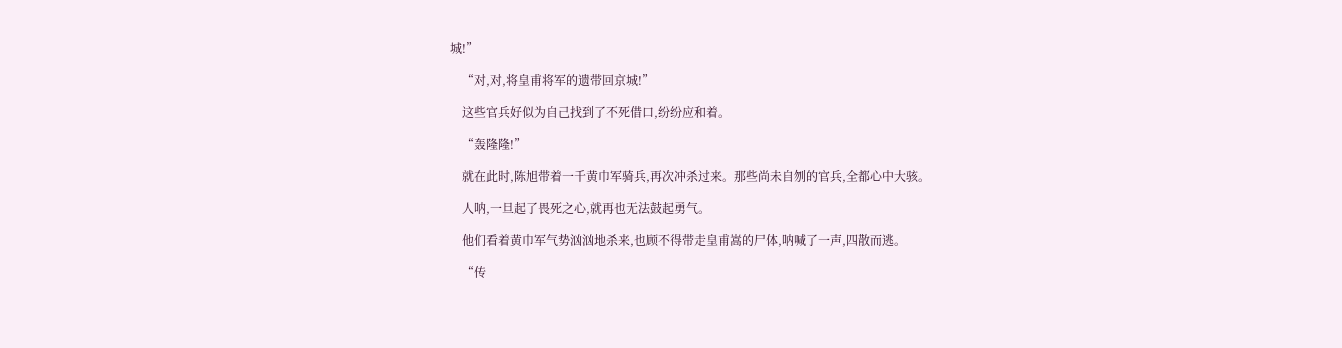城!”

    “对,对,将皇甫将军的遗带回京城!”

    这些官兵好似为自己找到了不死借口,纷纷应和着。

    “轰隆隆!”

    就在此时,陈旭带着一千黄巾军骑兵,再次冲杀过来。那些尚未自刎的官兵,全都心中大骇。

    人呐,一旦起了畏死之心,就再也无法鼓起勇气。

    他们看着黄巾军气势汹汹地杀来,也顾不得带走皇甫嵩的尸体,呐喊了一声,四散而逃。

    “传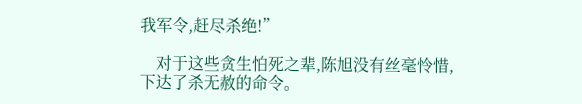我军令,赶尽杀绝!”

    对于这些贪生怕死之辈,陈旭没有丝毫怜惜,下达了杀无赦的命令。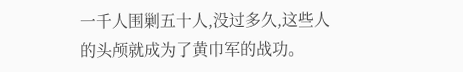一千人围剿五十人,没过多久,这些人的头颅就成为了黄巾军的战功。